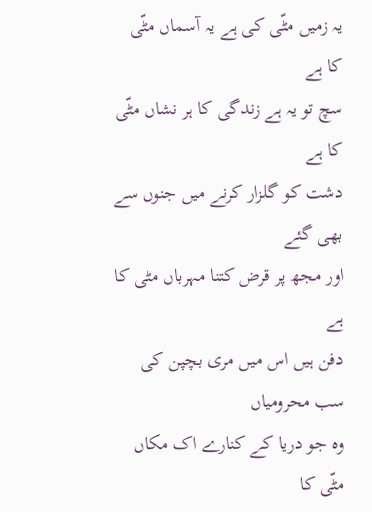یہ زمیں مٹّی کی ہے یہ آسماں مٹّی کا ہے
سچ تو یہ ہے زندگی کا ہر نشاں مٹّی کا ہے
دشت کو گلزار کرنے میں جنوں سے بھی گئے
اور مجھ پر قرض کتنا مہرباں مٹی کا ہے
دفن ہیں اس میں مری بچپن کی سب محرومیاں
وہ جو دریا کے کنارے اک مکاں مٹّی کا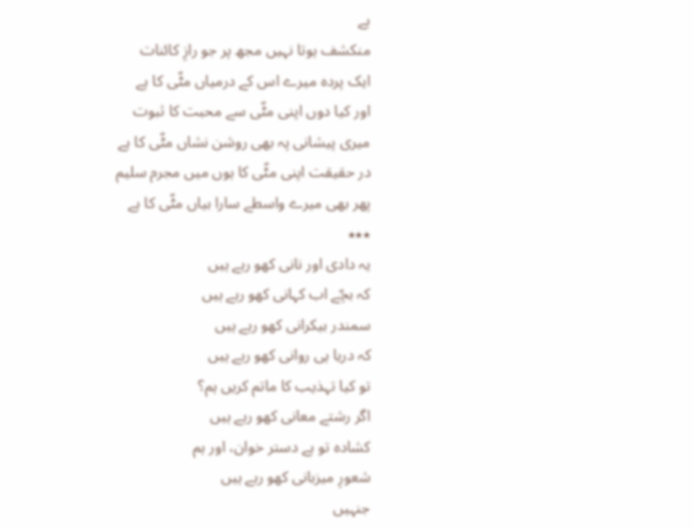ہے
منکشف ہوتا نہیں مجھ پر جو رازِ کائنات
ایک پردہ میرے اس کے درمیاں مٹّی کا ہے
اور کیا دوں اپنی مٹّی سے محبت کا ثبوت
میری پیشانی پہ بھی روشن نشاں مٹّی کا ہے
در حقیقت اپنی مٹّی کا ہوں میں مجرم سلیم
پھر بھی میرے واسطے سارا بیاں مٹّی کا ہے
٭٭٭
یہ دادی اور نانی کھو رہے ہیں
کہ بچّے اب کہانی کھو رہے ہیں
سمندر بیکرانی کھو رہے ہیں
کہ دریا ہی روانی کھو رہے ہیں
تو کیا تہذیب کا ماتم کریں ہم؟
اگر رشتے معانی کھو رہے ہیں
کشادہ تو ہے دستر خوان، اور ہم
شعورِ میزبانی کھو رہے ہیں
جنہیں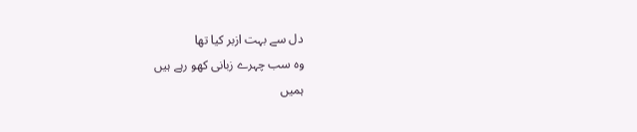دل سے بہت ازبر کیا تھا
وہ سب چہرے زبانی کھو رہے ہیں
ہمیں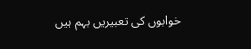خوابوں کی تعبیریں بہم ہیں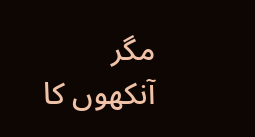مگر آنکھوں کا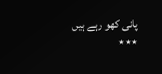پانی کھو رہے ہیں
٭٭٭